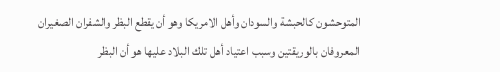المتوحشون كالحبشة والسودان وأهل الامريكا وهو أن يقطع البظر والشفران الصغيران المعروفان بالوريقتين وسبب اعتياد أهل تلك البلاد عليها هو أن البظر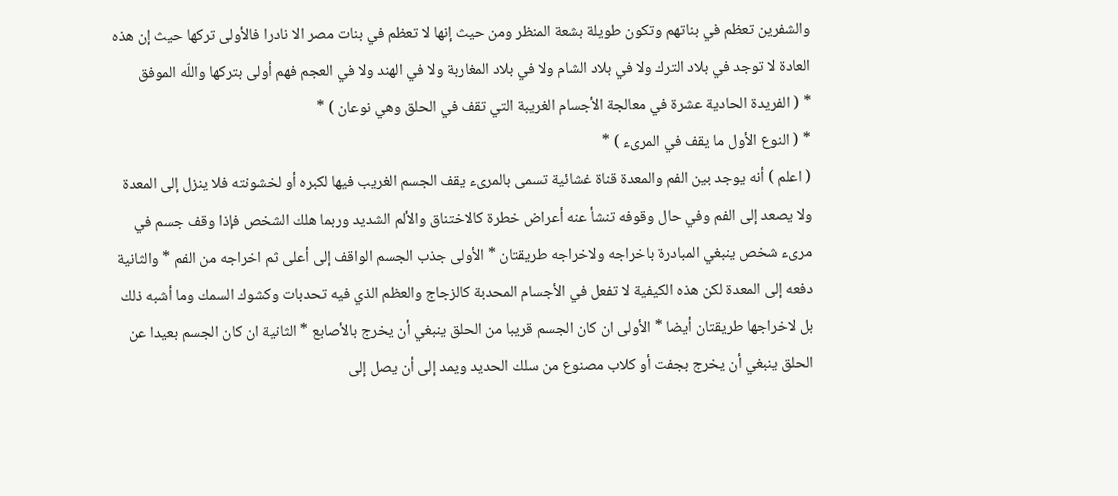والشفرين تعظم في بناتهم وتكون طويلة بشعة المنظر ومن حيث إنها لا تعظم في بنات مصر الا نادرا فالأولى تركها حيث إن هذه العادة لا توجد في بلاد الترك ولا في بلاد الشام ولا في بلاد المغاربة ولا في الهند ولا في العجم فهم أولى بتركها واللّه الموفق
* ( الفريدة الحادية عشرة في معالجة الأجسام الغريبة التي تقف في الحلق وهي نوعان ) *
* ( النوع الأول ما يقف في المرىء ) *
( اعلم ) أنه يوجد بين الفم والمعدة قناة غشائية تسمى بالمرىء يقف الجسم الغريب فيها لكبره أو لخشونته فلا ينزل إلى المعدة ولا يصعد إلى الفم وفي حال وقوفه تنشأ عنه أعراض خطرة كالاختناق والألم الشديد وربما هلك الشخص فإذا وقف جسم في مرىء شخص ينبغي المبادرة باخراجه ولاخراجه طريقتان * الأولى جذب الجسم الواقف إلى أعلى ثم اخراجه من الفم * والثانية دفعه إلى المعدة لكن هذه الكيفية لا تفعل في الأجسام المحدبة كالزجاج والعظم الذي فيه تحدبات وكشوك السمك وما أشبه ذلك بل لاخراجها طريقتان أيضا * الأولى ان كان الجسم قريبا من الحلق ينبغي أن يخرج بالأصابع * الثانية ان كان الجسم بعيدا عن الحلق ينبغي أن يخرج بجفت أو كلاب مصنوع من سلك الحديد ويمد إلى أن يصل إلى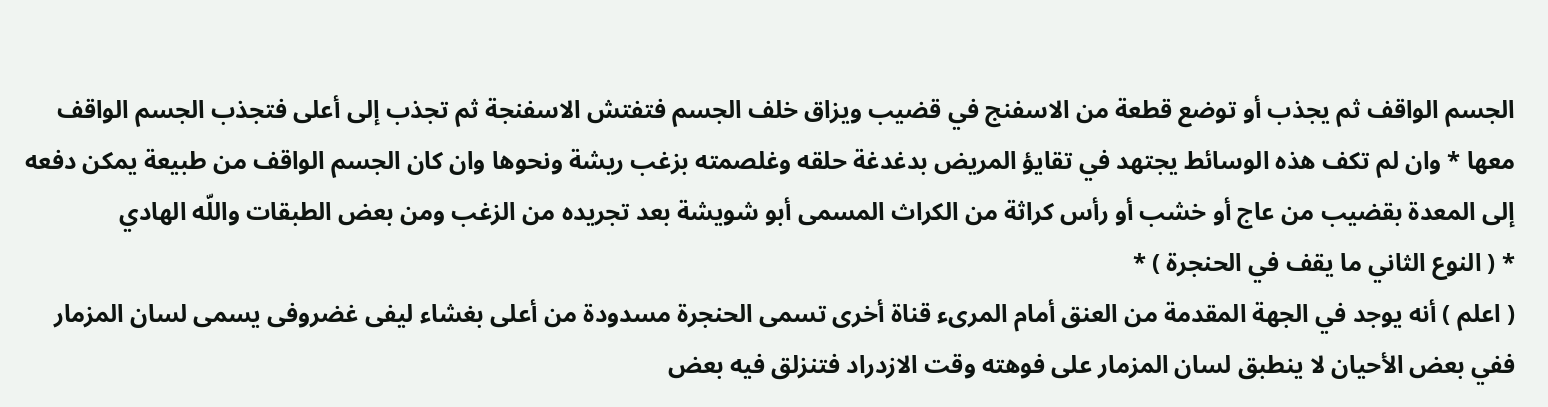الجسم الواقف ثم يجذب أو توضع قطعة من الاسفنج في قضيب ويزاق خلف الجسم فتفتش الاسفنجة ثم تجذب إلى أعلى فتجذب الجسم الواقف معها * وان لم تكف هذه الوسائط يجتهد في تقايؤ المريض بدغدغة حلقه وغلصمته بزغب ريشة ونحوها وان كان الجسم الواقف من طبيعة يمكن دفعه إلى المعدة بقضيب من عاج أو خشب أو رأس كراثة من الكراث المسمى أبو شويشة بعد تجريده من الزغب ومن بعض الطبقات واللّه الهادي
* ( النوع الثاني ما يقف في الحنجرة ) *
( اعلم ) أنه يوجد في الجهة المقدمة من العنق أمام المرىء قناة أخرى تسمى الحنجرة مسدودة من أعلى بغشاء ليفى غضروفى يسمى لسان المزمار ففي بعض الأحيان لا ينطبق لسان المزمار على فوهته وقت الازدراد فتنزلق فيه بعض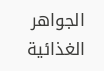الجواهر الغذائية